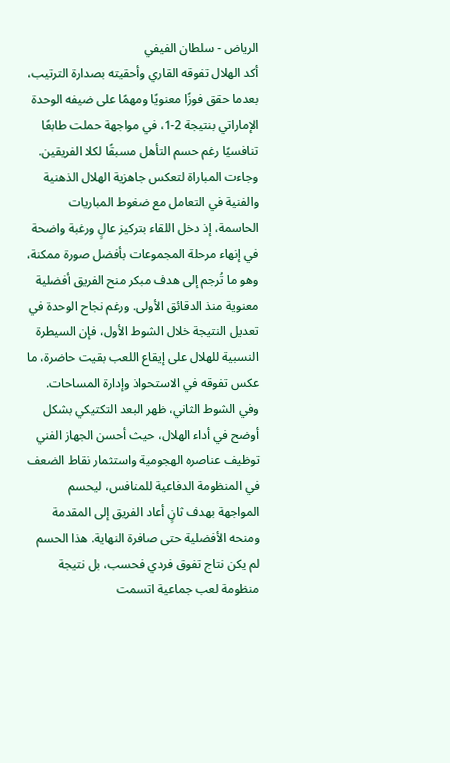الرياض - سلطان الفيفي
أكد الهلال تفوقه القاري وأحقيته بصدارة الترتيب، بعدما حقق فوزًا معنويًا ومهمًا على ضيفه الوحدة الإماراتي بنتيجة 2-1، في مواجهة حملت طابعًا تنافسيًا رغم حسم التأهل مسبقًا لكلا الفريقين.
وجاءت المباراة لتعكس جاهزية الهلال الذهنية والفنية في التعامل مع ضغوط المباريات الحاسمة، إذ دخل اللقاء بتركيز عالٍ ورغبة واضحة في إنهاء مرحلة المجموعات بأفضل صورة ممكنة، وهو ما تُرجم إلى هدف مبكر منح الفريق أفضلية معنوية منذ الدقائق الأولى. ورغم نجاح الوحدة في تعديل النتيجة خلال الشوط الأول، فإن السيطرة النسبية للهلال على إيقاع اللعب بقيت حاضرة، ما عكس تفوقه في الاستحواذ وإدارة المساحات.
وفي الشوط الثاني، ظهر البعد التكتيكي بشكل أوضح في أداء الهلال، حيث أحسن الجهاز الفني توظيف عناصره الهجومية واستثمار نقاط الضعف في المنظومة الدفاعية للمنافس، ليحسم المواجهة بهدف ثانٍ أعاد الفريق إلى المقدمة ومنحه الأفضلية حتى صافرة النهاية. هذا الحسم لم يكن نتاج تفوق فردي فحسب، بل نتيجة منظومة لعب جماعية اتسمت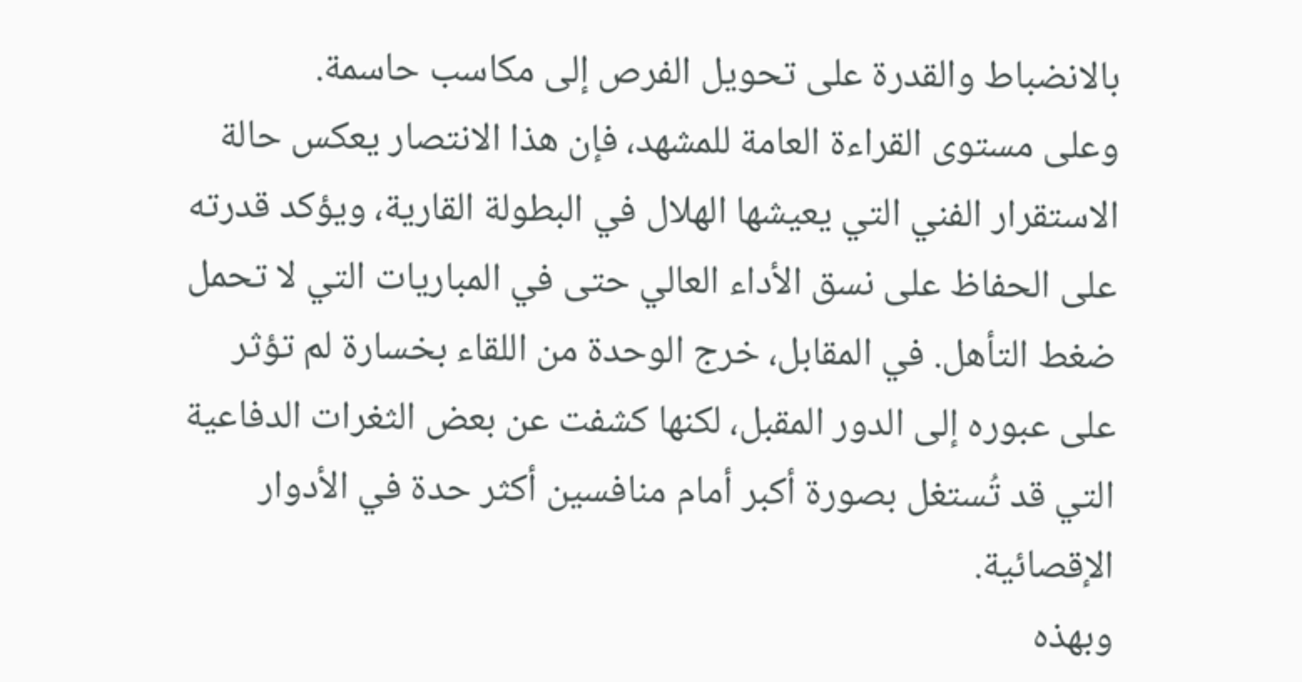بالانضباط والقدرة على تحويل الفرص إلى مكاسب حاسمة.
وعلى مستوى القراءة العامة للمشهد، فإن هذا الانتصار يعكس حالة الاستقرار الفني التي يعيشها الهلال في البطولة القارية، ويؤكد قدرته على الحفاظ على نسق الأداء العالي حتى في المباريات التي لا تحمل ضغط التأهل. في المقابل، خرج الوحدة من اللقاء بخسارة لم تؤثر على عبوره إلى الدور المقبل، لكنها كشفت عن بعض الثغرات الدفاعية التي قد تُستغل بصورة أكبر أمام منافسين أكثر حدة في الأدوار الإقصائية.
وبهذه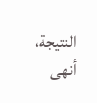النتيجة، أنهى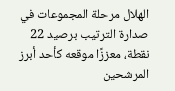الهلال مرحلة المجموعات في صدارة الترتيب برصيد 22 نقطة، معززًا موقعه كأحد أبرز المرشحين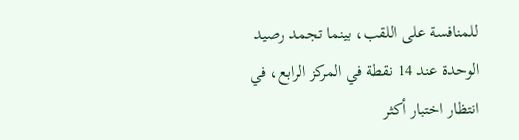للمنافسة على اللقب، بينما تجمد رصيد الوحدة عند 14 نقطة في المركز الرابع، في انتظار اختبار أكثر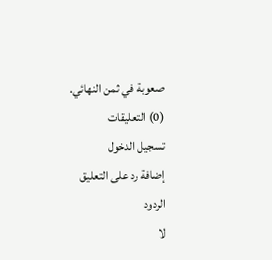صعوبة في ثمن النهائي.
(0) التعليقات
تسجيل الدخول
إضافة رد على التعليق
الردود
لا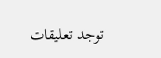توجد تعليقات